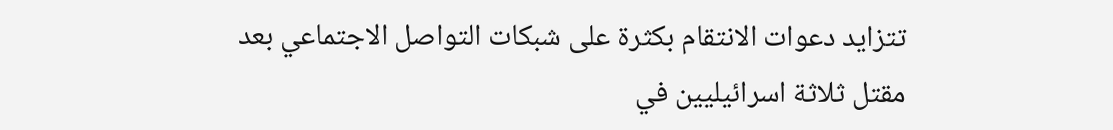تتزايد دعوات الانتقام بكثرة على شبكات التواصل الاجتماعي بعد مقتل ثلاثة اسرائيليين في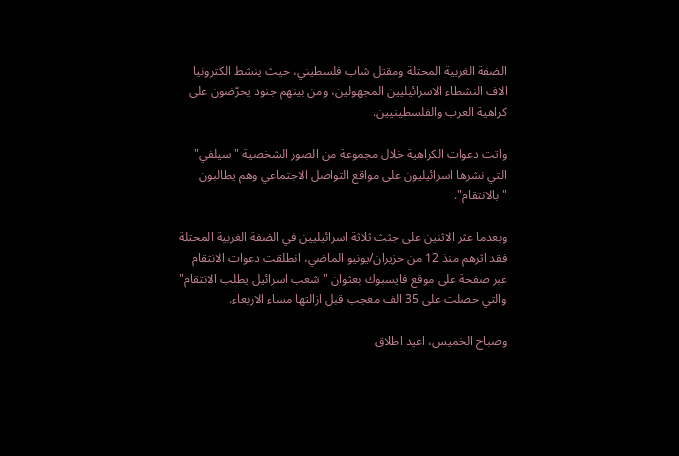الضفة الغربية المحتلة ومقتل شاب فلسطيني، حيث ينشط الكترونيا الاف النشطاء الاسرائيليين المجهولين، ومن بينهم جنود يحرّضون على كراهية العرب والفلسطينيين.

واتت دعوات الكراهية خلال مجموعة من الصور الشخصية "سيلفي" التي نشرها اسرائيليون على مواقع التواصل الاجتماعي وهم يطالبون "بالانتقام".

وبعدما عثر الاثنين على جثث ثلاثة اسرائيليين في الضفة الغربية المحتلة فقد اثرهم منذ 12 من حزيران/يونيو الماضي، انطلقت دعوات الانتقام عبر صفحة على موقع فايسبوك بعثوان "شعب اسرائيل يطلب الانتقام" والتي حصلت على 35 الف معجب قبل ازالتها مساء الاربعاء.

وصباح الخميس، اعيد اطلاق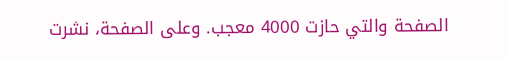الصفحة والتي حازت 4000 معجب. وعلى الصفحة، نشرت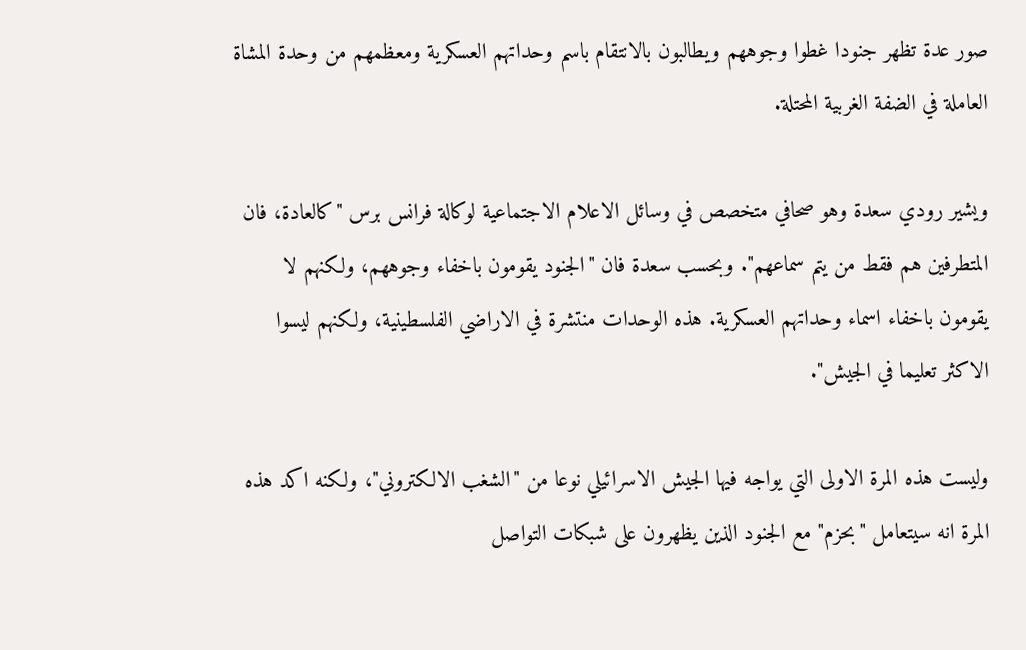صور عدة تظهر جنودا غطوا وجوههم ويطالبون بالانتقام باسم وحداتهم العسكرية ومعظمهم من وحدة المشاة العاملة في الضفة الغربية المحتلة.

ويشير رودي سعدة وهو صحافي متخصص في وسائل الاعلام الاجتماعية لوكالة فرانس برس "كالعادة، فان المتطرفين هم فقط من يتم سماعهم". وبحسب سعدة فان "الجنود يقومون باخفاء وجوههم، ولكنهم لا يقومون باخفاء اسماء وحداتهم العسكرية. هذه الوحدات منتشرة في الاراضي الفلسطينية، ولكنهم ليسوا الاكثر تعليما في الجيش".

وليست هذه المرة الاولى التي يواجه فيها الجيش الاسرائيلي نوعا من "الشغب الالكتروني"، ولكنه اكد هذه المرة انه سيتعامل "بحزم" مع الجنود الذين يظهرون على شبكات التواصل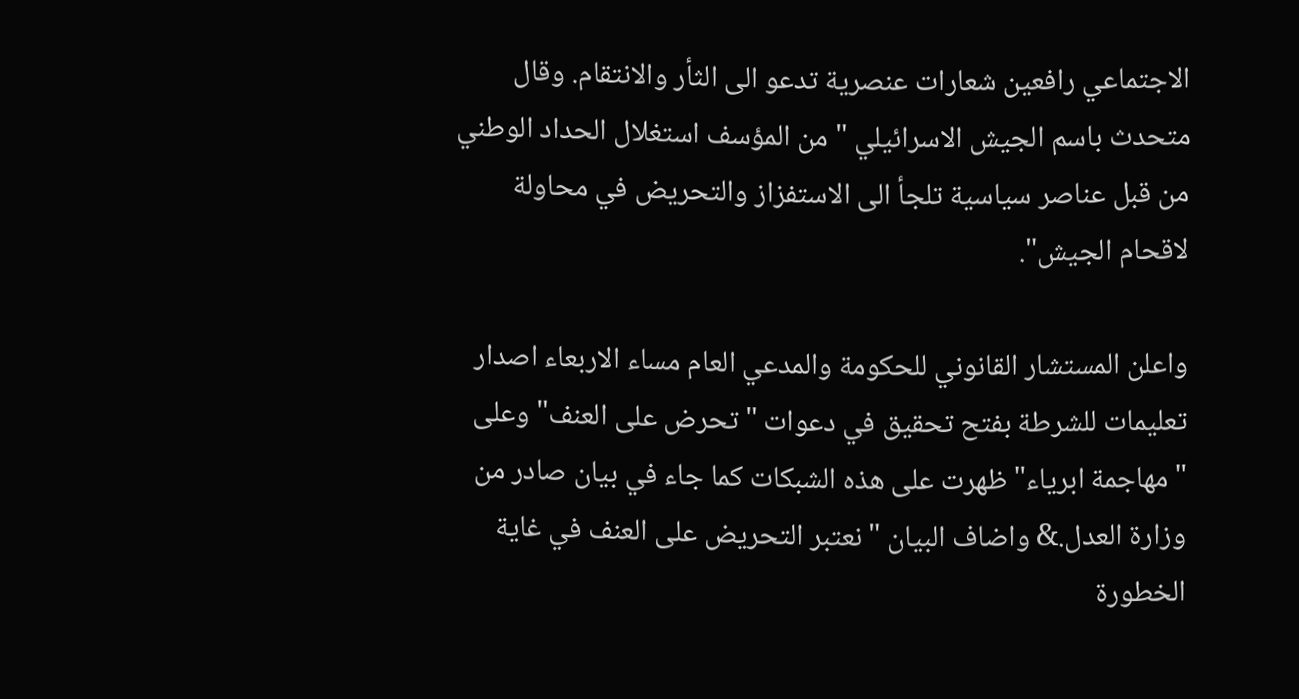الاجتماعي رافعين شعارات عنصرية تدعو الى الثأر والانتقام. وقال متحدث باسم الجيش الاسرائيلي "من المؤسف استغلال الحداد الوطني من قبل عناصر سياسية تلجأ الى الاستفزاز والتحريض في محاولة لاقحام الجيش".

واعلن المستشار القانوني للحكومة والمدعي العام مساء الاربعاء اصدار تعليمات للشرطة بفتح تحقيق في دعوات "تحرض على العنف" وعلى "مهاجمة ابرياء" ظهرت على هذه الشبكات كما جاء في بيان صادر من وزارة العدل.& واضاف البيان "نعتبر التحريض على العنف في غاية الخطورة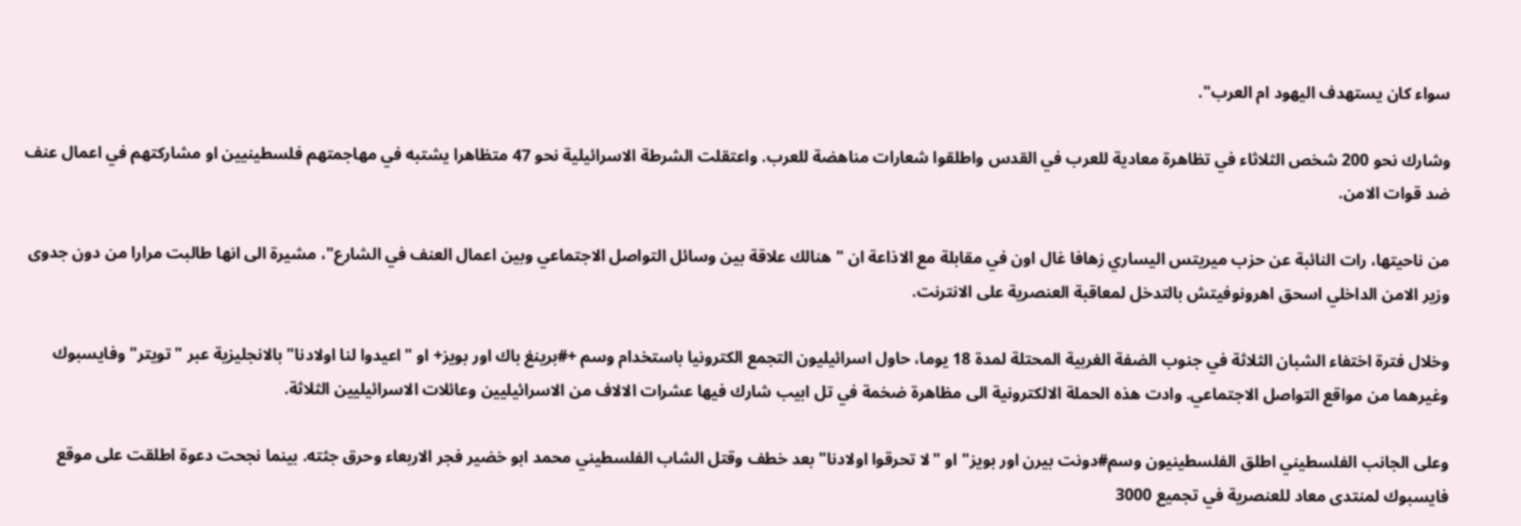سواء كان يستهدف اليهود ام العرب".

وشارك نحو 200 شخص الثلاثاء في تظاهرة معادية للعرب في القدس واطلقوا شعارات مناهضة للعرب. واعتقلت الشرطة الاسرائيلية نحو 47 متظاهرا يشتبه في مهاجمتهم فلسطينيين او مشاركتهم في اعمال عنف ضد قوات الامن.

من ناحيتها، رات النائبة عن حزب ميريتس اليساري زهافا غال اون في مقابلة مع الاذاعة ان "هنالك علاقة بين وسائل التواصل الاجتماعي وبين اعمال العنف في الشارع"، مشيرة الى انها طالبت مرارا من دون جدوى وزير الامن الداخلي اسحق اهرونوفيتش بالتدخل لمعاقبة العنصرية على الانترنت.

وخلال فترة اختفاء الشبان الثلاثة في جنوب الضفة الغربية المحتلة لمدة 18 يوما، حاول اسرائيليون التجمع الكترونيا باستخدام وسم +#برينغ باك اور بويز+ او "اعيدوا لنا اولادنا" بالانجليزية عبر "تويتر" وفايسبوك وغيرهما من مواقع التواصل الاجتماعي. وادت هذه الحملة الالكترونية الى مظاهرة ضخمة في تل ابيب شارك فيها عشرات الالاف من الاسرائيليين وعائلات الاسرائيليين الثلاثة.

وعلى الجانب الفلسطيني اطلق الفلسطينيون وسم#دونت بيرن اور بويز" او "لا تحرقوا اولادنا" بعد خطف وقتل الشاب الفلسطيني محمد ابو خضير فجر الاربعاء وحرق جثته. بينما نجحت دعوة اطلقت على موقع فايسبوك لمنتدى معاد للعنصرية في تجميع 3000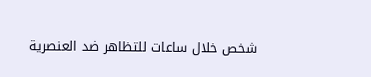شخص خلال ساعات للتظاهر ضد العنصرية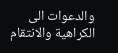والدعوات الى الكراهية والانتقام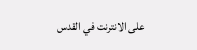على الانترنت في القدس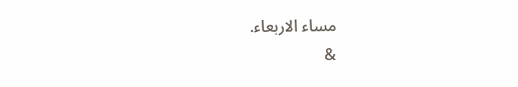مساء الاربعاء.
&